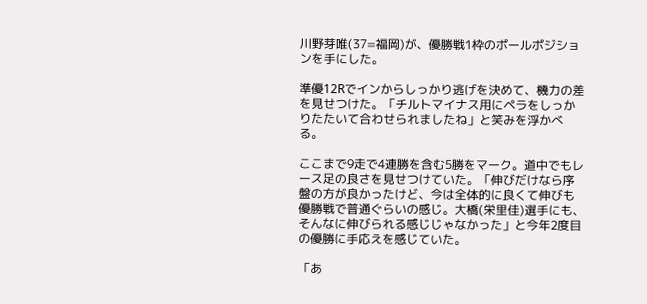川野芽唯(37=福岡)が、優勝戦1枠のポールポジションを手にした。

準優12Rでインからしっかり逃げを決めて、機力の差を見せつけた。「チルトマイナス用にペラをしっかりたたいて合わせられましたね」と笑みを浮かべる。

ここまで9走で4連勝を含む5勝をマーク。道中でもレース足の良さを見せつけていた。「伸びだけなら序盤の方が良かったけど、今は全体的に良くて伸びも優勝戦で普通ぐらいの感じ。大橋(栄里佳)選手にも、そんなに伸びられる感じじゃなかった」と今年2度目の優勝に手応えを感じていた。

「あ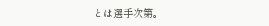とは選手次第。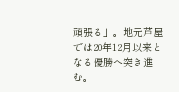頑張る」。地元芦屋では20年12月以来となる優勝へ突き進む。